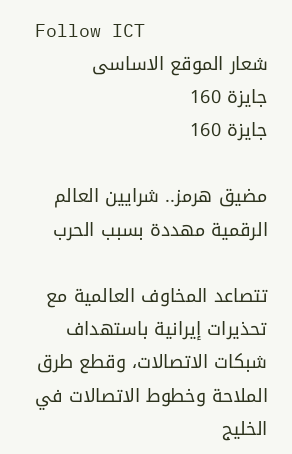Follow ICT
شعار الموقع الاساسى
جايزة 160
جايزة 160

مضيق هرمز.. شرايين العالم الرقمية مهددة بسبب الحرب

تتصاعد المخاوف العالمية مع تحذيرات إيرانية باستهداف شبكات الاتصالات، وقطع طرق الملاحة وخطوط الاتصالات في الخليج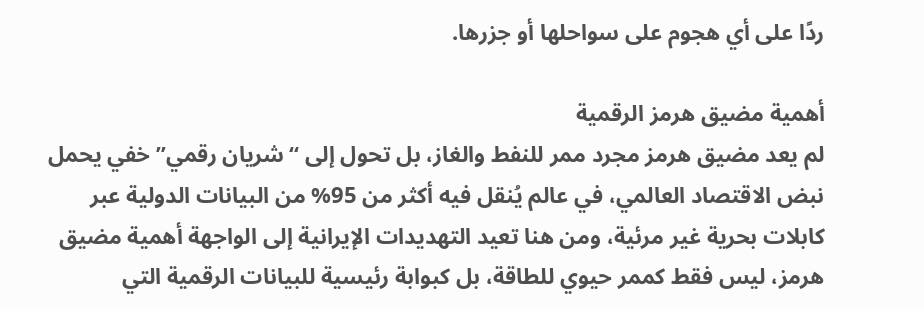ردًا على أي هجوم على سواحلها أو جزرها.

أهمية مضيق هرمز الرقمية
لم يعد مضيق هرمز مجرد ممر للنفط والغاز، بل تحول إلى “شريان رقمي” خفي يحمل نبض الاقتصاد العالمي، في عالم يُنقل فيه أكثر من 95% من البيانات الدولية عبر كابلات بحرية غير مرئية، ومن هنا تعيد التهديدات الإيرانية إلى الواجهة أهمية مضيق هرمز، ليس فقط كممر حيوي للطاقة، بل كبوابة رئيسية للبيانات الرقمية التي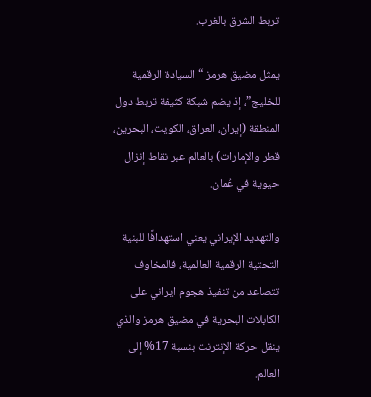تربط الشرق بالغرب.

يمثل مضيق هرمز “السيادة الرقمية للخليج”، إذ يضم شبكة كثيفة تربط دول المنطقة (إيران، العراق، الكويت، البحرين، قطر والإمارات) بالعالم عبر نقاط إنزال حيوية في عُمان.

والتهديد الإيراني يعني استهدافًا للبنية التحتية الرقمية العالمية، فالمخاوف تتصاعد من تنفيذ هجوم ايراني على الكابلات البحرية في مضيق هرمز والذي ينقل حركة الإنترنت بنسبة 17% إلى العالم.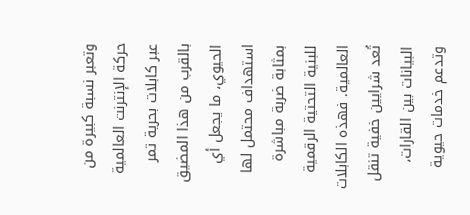وتعبر نسبة كبيرة من حركة الإنترنت العالمية عبر كابلات بحرية تمر بالقرب من هذا المضيق الحيوي، ما يجعل أي استهداف محتمل لها بمثابة ضربة مباشرة للبنية التحتية الرقمية العالمية. فهذه الكابلات تُعد شرايين خفية تنقل البيانات بين القارات، وتدعم خدمات حيوية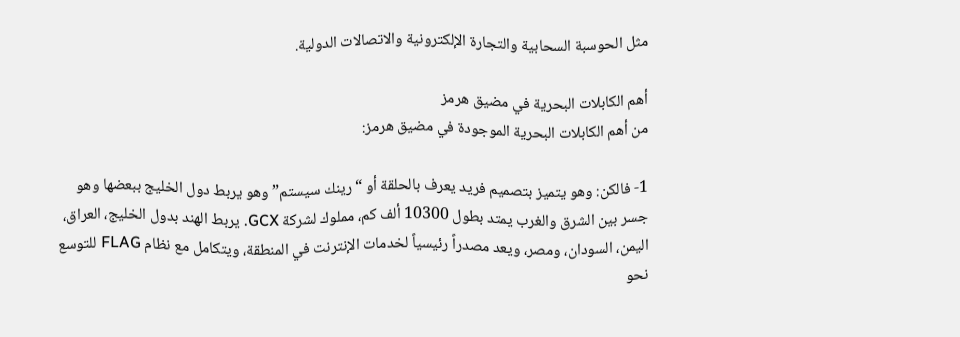مثل الحوسبة السحابية والتجارة الإلكترونية والاتصالات الدولية.

أهم الكابلات البحرية في مضيق هرمز
من أهم الكابلات البحرية الموجودة في مضيق هرمز:

1- فالكن: وهو يتميز بتصميم فريد يعرف بالحلقة أو “رينك سيستم” وهو يربط دول الخليج ببعضها وهو جسر بين الشرق والغرب يمتد بطول 10300 ألف كم، مملوك لشركة GCX. يربط الهند بدول الخليج، العراق، اليمن، السودان، ومصر، ويعد مصدراً رئيسياً لخدمات الإنترنت في المنطقة، ويتكامل مع نظام FLAG للتوسع نحو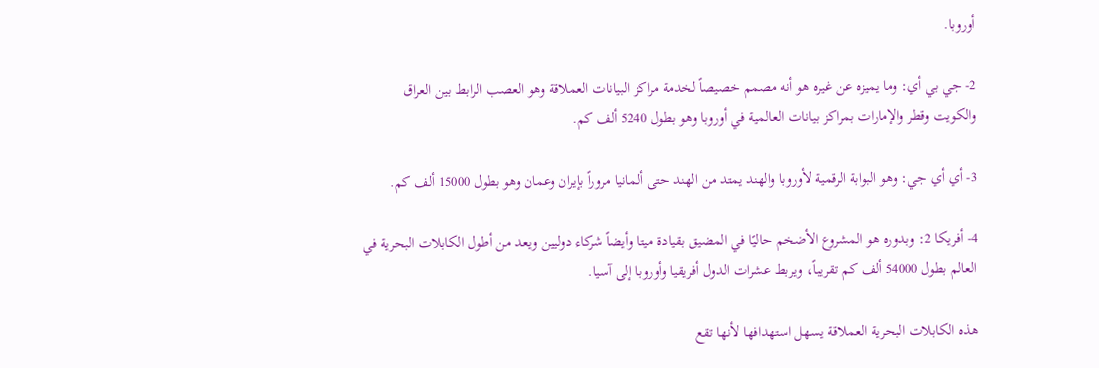أوروبا.

2- جي بي أي: وما يميزه عن غيره هو أنه مصمم خصيصاً لخدمة مراكز البيانات العملاقة وهو العصب الرابط بين العراق والكويت وقطر والإمارات بمراكز بيانات العالمية في أوروبا وهو بطول 5240 ألف كم.

3- أي أي جي: وهو البوابة الرقمية لأوروبا والهند يمتد من الهند حتى ألمانيا مروراً بإيران وعمان وهو بطول 15000 ألف كم.

4- أفريكا 2: وبدوره هو المشروع الأضخم حاليًا في المضيق بقيادة ميتا وأيضاً شركاء دوليين ويعد من أطول الكابلات البحرية في العالم بطول 54000 ألف كم تقريباً، ويربط عشرات الدول أفريقيا وأوروبا إلى آسيا.

هذه الكابلات البحرية العملاقة يسهل استهدافها لأنها تقع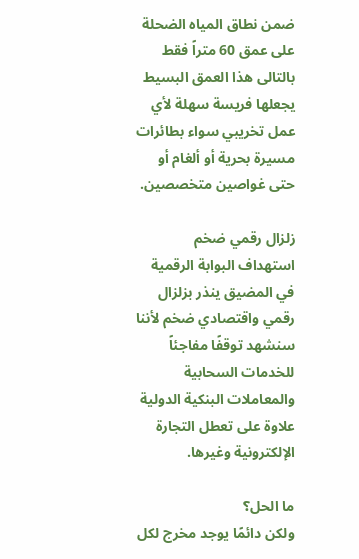ضمن نطاق المياه الضحلة على عمق 60 متراً فقط بالتالى هذا العمق البسيط يجعلها فريسة سهلة لأي عمل تخريبي سواء بطائرات مسيرة بحرية أو ألغام أو حتى غواصين متخصصين.

زلزال رقمي ضخم
استهداف البوابة الرقمية في المضيق ينذر بزلزال رقمي واقتصادي ضخم لأننا سنشهد توقفًا مفاجئاً للخدمات السحابية والمعاملات البنكية الدولية علاوة على تعطل التجارة الإلكترونية وغيرها.

ما الحل؟
ولكن دائمًا يوجد مخرج لكل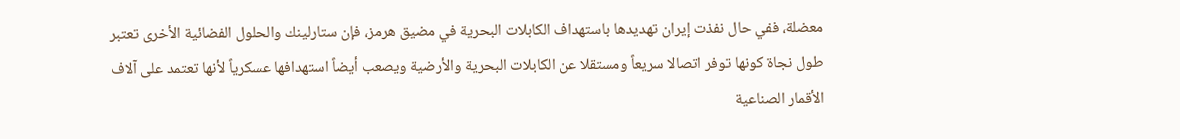معضلة، ففي حال نفذت إيران تهديدها باستهداف الكابلات البحرية في مضيق هرمز، فإن ستارلينك والحلول الفضائية الأخرى تعتبر طول نجاة كونها توفر اتصالا سريعاً ومستقلا عن الكابلات البحرية والأرضية ويصعب أيضاً استهدافها عسكرياً لأنها تعتمد على آلاف الأقمار الصناعية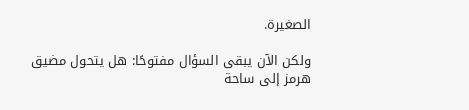الصغيرة.

ولكن الآن يبقى السؤال مفتوحًا: هل يتحول مضيق هرمز إلى ساحة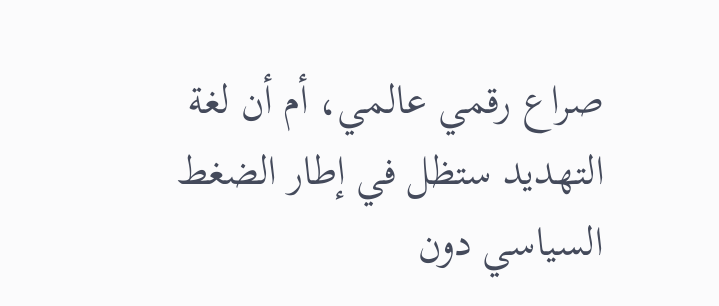صراع رقمي عالمي، أم أن لغة التهديد ستظل في إطار الضغط السياسي دون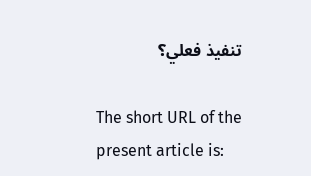تنفيذ فعلي؟

The short URL of the present article is: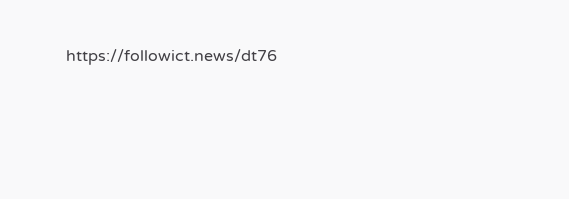https://followict.news/dt76